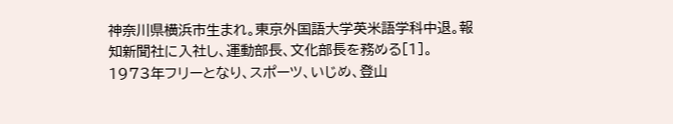神奈川県横浜市生まれ。東京外国語大学英米語学科中退。報知新聞社に入社し、運動部長、文化部長を務める[1]。
1973年フリーとなり、スポーツ、いじめ、登山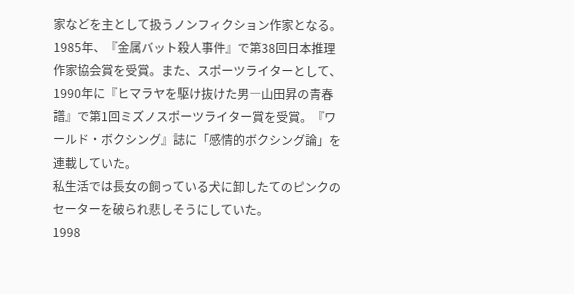家などを主として扱うノンフィクション作家となる。1985年、『金属バット殺人事件』で第38回日本推理作家協会賞を受賞。また、スポーツライターとして、1990年に『ヒマラヤを駆け抜けた男―山田昇の青春譜』で第1回ミズノスポーツライター賞を受賞。『ワールド・ボクシング』誌に「感情的ボクシング論」を連載していた。
私生活では長女の飼っている犬に卸したてのピンクのセーターを破られ悲しそうにしていた。
1998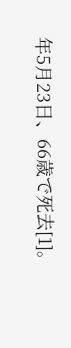年5月23日、66歳で死去[1]。